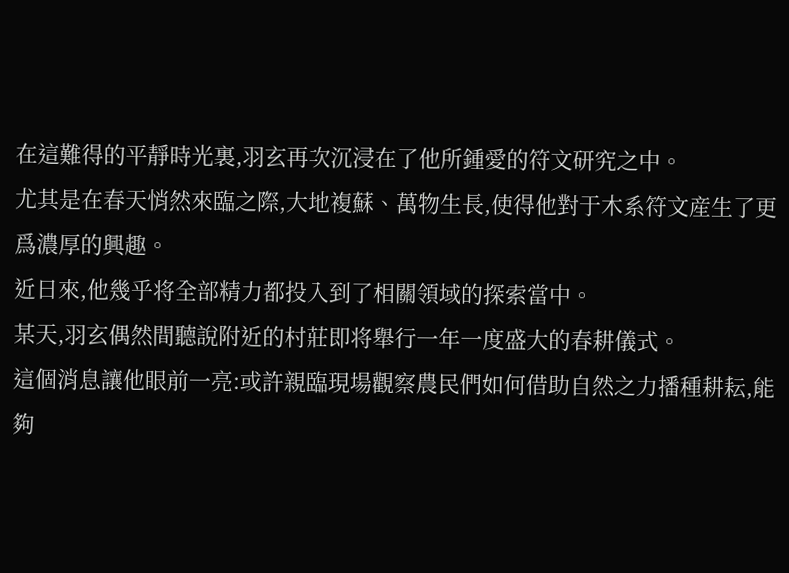在這難得的平靜時光裏,羽玄再次沉浸在了他所鍾愛的符文研究之中。
尤其是在春天悄然來臨之際,大地複蘇、萬物生長,使得他對于木系符文産生了更爲濃厚的興趣。
近日來,他幾乎将全部精力都投入到了相關領域的探索當中。
某天,羽玄偶然間聽說附近的村莊即将舉行一年一度盛大的春耕儀式。
這個消息讓他眼前一亮:或許親臨現場觀察農民們如何借助自然之力播種耕耘,能夠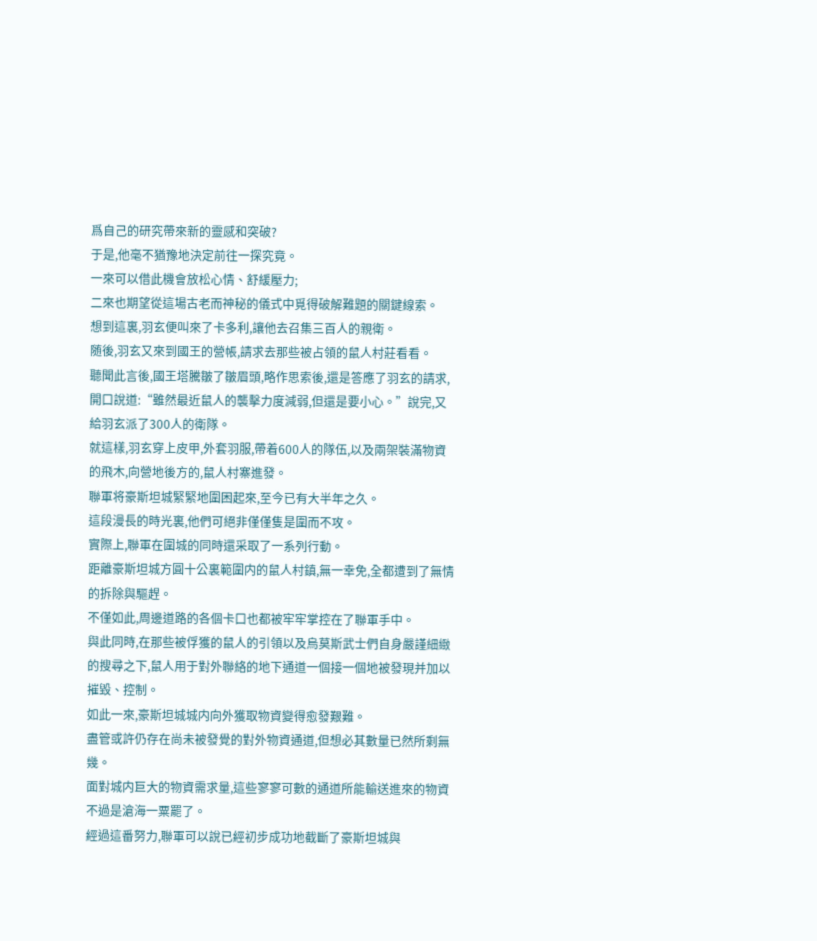爲自己的研究帶來新的靈感和突破?
于是,他毫不猶豫地決定前往一探究竟。
一來可以借此機會放松心情、舒緩壓力;
二來也期望從這場古老而神秘的儀式中覓得破解難題的關鍵線索。
想到這裏,羽玄便叫來了卡多利,讓他去召集三百人的親衛。
随後,羽玄又來到國王的營帳,請求去那些被占領的鼠人村莊看看。
聽聞此言後,國王塔騰皺了皺眉頭,略作思索後,還是答應了羽玄的請求,開口說道:“雖然最近鼠人的襲擊力度減弱,但還是要小心。”說完,又給羽玄派了300人的衛隊。
就這樣,羽玄穿上皮甲,外套羽服,帶着600人的隊伍,以及兩架裝滿物資的飛木,向營地後方的,鼠人村寨進發。
聯軍将豪斯坦城緊緊地圍困起來,至今已有大半年之久。
這段漫長的時光裏,他們可絕非僅僅隻是圍而不攻。
實際上,聯軍在圍城的同時還采取了一系列行動。
距離豪斯坦城方圓十公裏範圍内的鼠人村鎮,無一幸免,全都遭到了無情的拆除與驅趕。
不僅如此,周邊道路的各個卡口也都被牢牢掌控在了聯軍手中。
與此同時,在那些被俘獲的鼠人的引領以及烏莫斯武士們自身嚴謹細緻的搜尋之下,鼠人用于對外聯絡的地下通道一個接一個地被發現并加以摧毀、控制。
如此一來,豪斯坦城城内向外獲取物資變得愈發艱難。
盡管或許仍存在尚未被發覺的對外物資通道,但想必其數量已然所剩無幾。
面對城内巨大的物資需求量,這些寥寥可數的通道所能輸送進來的物資不過是滄海一粟罷了。
經過這番努力,聯軍可以說已經初步成功地截斷了豪斯坦城與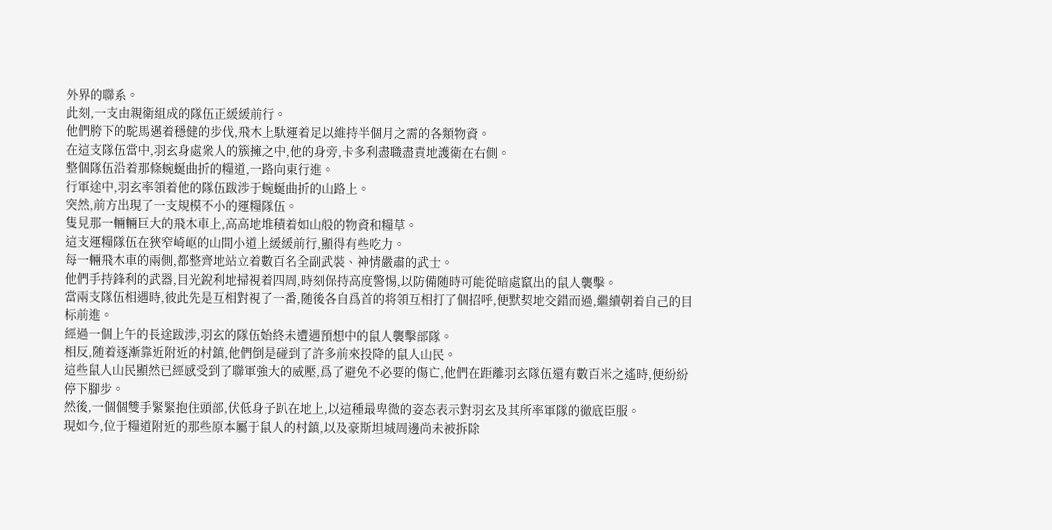外界的聯系。
此刻,一支由親衛組成的隊伍正緩緩前行。
他們胯下的駝馬邁着穩健的步伐,飛木上馱運着足以維持半個月之需的各類物資。
在這支隊伍當中,羽玄身處衆人的簇擁之中,他的身旁,卡多利盡職盡責地護衛在右側。
整個隊伍沿着那條蜿蜒曲折的糧道,一路向東行進。
行軍途中,羽玄率領着他的隊伍跋涉于蜿蜒曲折的山路上。
突然,前方出現了一支規模不小的運糧隊伍。
隻見那一輛輛巨大的飛木車上,高高地堆積着如山般的物資和糧草。
這支運糧隊伍在狹窄崎岖的山間小道上緩緩前行,顯得有些吃力。
每一輛飛木車的兩側,都整齊地站立着數百名全副武裝、神情嚴肅的武士。
他們手持鋒利的武器,目光銳利地掃視着四周,時刻保持高度警惕,以防備随時可能從暗處竄出的鼠人襲擊。
當兩支隊伍相遇時,彼此先是互相對視了一番,随後各自爲首的将領互相打了個招呼,便默契地交錯而過,繼續朝着自己的目标前進。
經過一個上午的長途跋涉,羽玄的隊伍始終未遭遇預想中的鼠人襲擊部隊。
相反,随着逐漸靠近附近的村鎮,他們倒是碰到了許多前來投降的鼠人山民。
這些鼠人山民顯然已經感受到了聯軍強大的威壓,爲了避免不必要的傷亡,他們在距離羽玄隊伍還有數百米之遙時,便紛紛停下腳步。
然後,一個個雙手緊緊抱住頭部,伏低身子趴在地上,以這種最卑微的姿态表示對羽玄及其所率軍隊的徹底臣服。
現如今,位于糧道附近的那些原本屬于鼠人的村鎮,以及豪斯坦城周邊尚未被拆除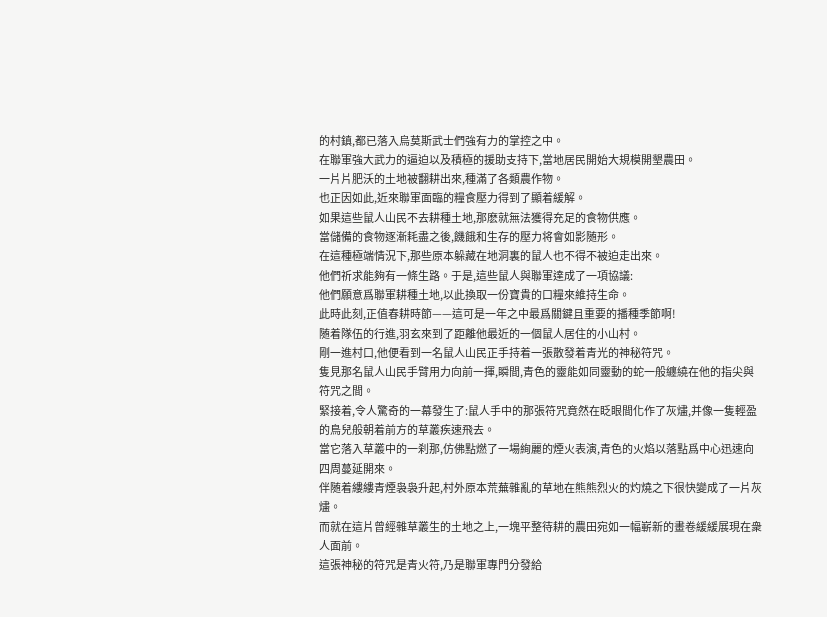的村鎮,都已落入烏莫斯武士們強有力的掌控之中。
在聯軍強大武力的逼迫以及積極的援助支持下,當地居民開始大規模開墾農田。
一片片肥沃的土地被翻耕出來,種滿了各類農作物。
也正因如此,近來聯軍面臨的糧食壓力得到了顯着緩解。
如果這些鼠人山民不去耕種土地,那麽就無法獲得充足的食物供應。
當儲備的食物逐漸耗盡之後,饑餓和生存的壓力将會如影随形。
在這種極端情況下,那些原本躲藏在地洞裏的鼠人也不得不被迫走出來。
他們祈求能夠有一條生路。于是,這些鼠人與聯軍達成了一項協議:
他們願意爲聯軍耕種土地,以此換取一份寶貴的口糧來維持生命。
此時此刻,正值春耕時節——這可是一年之中最爲關鍵且重要的播種季節啊!
随着隊伍的行進,羽玄來到了距離他最近的一個鼠人居住的小山村。
剛一進村口,他便看到一名鼠人山民正手持着一張散發着青光的神秘符咒。
隻見那名鼠人山民手臂用力向前一揮,瞬間,青色的靈能如同靈動的蛇一般纏繞在他的指尖與符咒之間。
緊接着,令人驚奇的一幕發生了:鼠人手中的那張符咒竟然在眨眼間化作了灰燼,并像一隻輕盈的鳥兒般朝着前方的草叢疾速飛去。
當它落入草叢中的一刹那,仿佛點燃了一場絢麗的煙火表演,青色的火焰以落點爲中心迅速向四周蔓延開來。
伴随着縷縷青煙袅袅升起,村外原本荒蕪雜亂的草地在熊熊烈火的灼燒之下很快變成了一片灰燼。
而就在這片曾經雜草叢生的土地之上,一塊平整待耕的農田宛如一幅嶄新的畫卷緩緩展現在衆人面前。
這張神秘的符咒是青火符,乃是聯軍專門分發給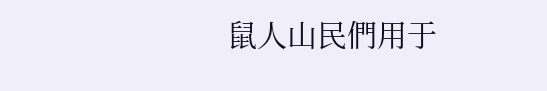鼠人山民們用于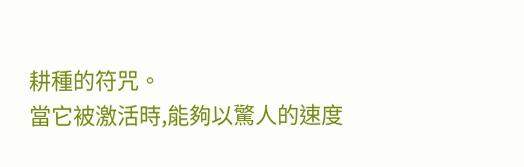耕種的符咒。
當它被激活時,能夠以驚人的速度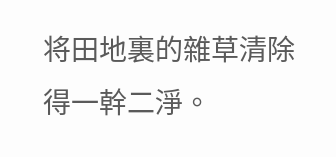将田地裏的雜草清除得一幹二淨。